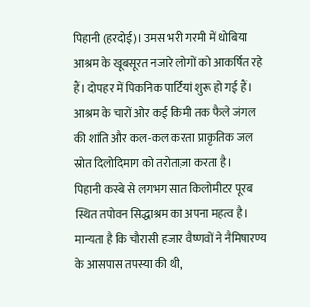पिहानी (हरदोई)। उमस भरी गरमी में धोबिया आश्रम के खूबसूरत नजारे लोगों को आकर्षित रहे हैं। दोपहर में पिकनिक पार्टियां शुरू हो गई हैं। आश्रम के चारों ओर कई किमी तक फैले जंगल की शांति और कल-कल करता प्राकृतिक जल स्रोत दिलोदिमाग को तरोताज़ा करता है।
पिहानी कस्बे से लगभग सात किलोमीटर पूरब स्थित तपोवन सिद्धाश्रम का अपना महत्व है। मान्यता है कि चौरासी हजार वैष्णवों ने नैमिषारण्य के आसपास तपस्या की थी,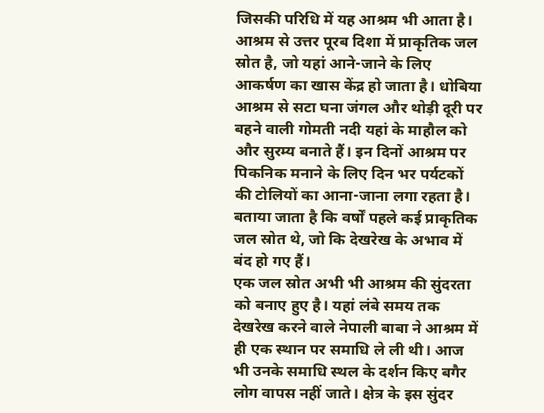जिसकी परिधि में यह आश्रम भी आता है। आश्रम से उत्तर पूरब दिशा में प्राकृतिक जल स्रोत है, जो यहां आने-जाने के लिए आकर्षण का खास केंद्र हो जाता है। धोबिया आश्रम से सटा घना जंगल और थोड़ी दूरी पर बहने वाली गोमती नदी यहां के माहौल को और सुरम्य बनाते हैं। इन दिनों आश्रम पर पिकनिक मनाने के लिए दिन भर पर्यटकों की टोलियों का आना-जाना लगा रहता है। बताया जाता है कि वर्षों पहले कई प्राकृतिक जल स्रोत थे, जो कि देखरेख के अभाव में बंद हो गए हैं।
एक जल स्रोत अभी भी आश्रम की सुंदरता को बनाए हुए है। यहां लंबे समय तक देखरेख करने वाले नेपाली बाबा ने आश्रम में ही एक स्थान पर समाधि ले ली थी। आज भी उनके समाधि स्थल के दर्शन किए बगैर लोग वापस नहीं जाते। क्षेत्र के इस सुंदर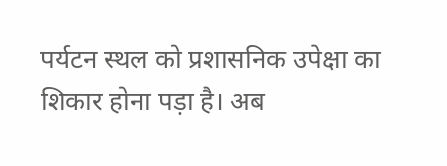पर्यटन स्थल को प्रशासनिक उपेक्षा का शिकार होना पड़ा है। अब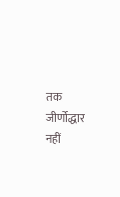तक जीर्णोद्धार नहीं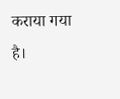कराया गया है।